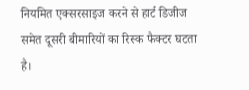नियमित एक्सरसाइज करने से हार्ट डिजीज समेत दूसरी बीमारियों का रिस्क फैक्टर घटता है।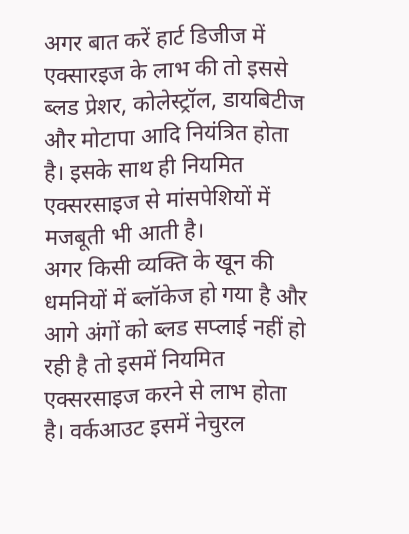अगर बात करें हार्ट डिजीज में एक्सारइज के लाभ की तो इससे ब्लड प्रेशर, कोलेस्ट्रॉल, डायबिटीज और मोटापा आदि नियंत्रित होता है। इसके साथ ही नियमित एक्सरसाइज से मांसपेशियों में मजबूती भी आती है।
अगर किसी व्यक्ति के खून की धमनियों में ब्लॉकेज हो गया है और आगे अंगों को ब्लड सप्लाई नहीं हो रही है तो इसमें नियमित एक्सरसाइज करने से लाभ होता है। वर्कआउट इसमें नेचुरल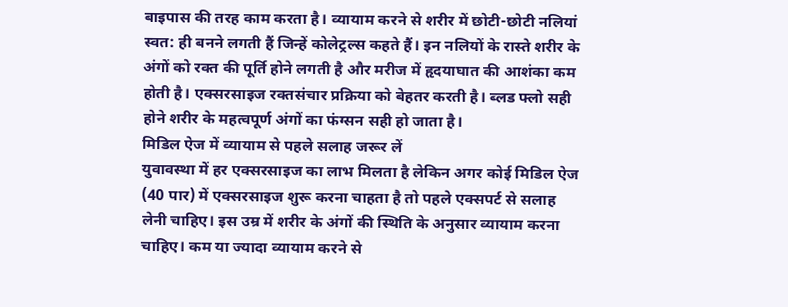बाइपास की तरह काम करता है। व्यायाम करने से शरीर में छोटी-छोटी नलियां स्वत: ही बनने लगती हैं जिन्हें कोलेट्रल्स कहते हैं। इन नलियों के रास्ते शरीर के अंगों को रक्त की पूर्ति होने लगती है और मरीज में हृदयाघात की आशंका कम होती है। एक्सरसाइज रक्तसंचार प्रक्रिया को बेहतर करती है। ब्लड फ्लो सही होने शरीर के महत्वपूर्ण अंगों का फंग्सन सही हो जाता है।
मिडिल ऐज में व्यायाम से पहले सलाह जरूर लें
युवावस्था में हर एक्सरसाइज का लाभ मिलता है लेकिन अगर कोई मिडिल ऐज (40 पार) में एक्सरसाइज शुरू करना चाहता है तो पहले एक्सपर्ट से सलाह लेनी चाहिए। इस उम्र में शरीर के अंगों की स्थिति के अनुसार व्यायाम करना चाहिए। कम या ज्यादा व्यायाम करने से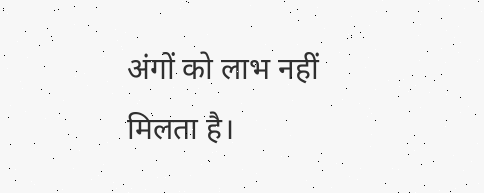अंगों को लाभ नहीं मिलता है।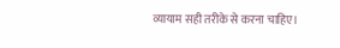व्यायाम सही तरीके से करना चाहिए।